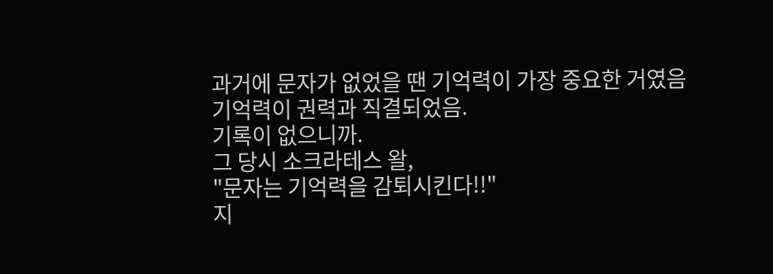과거에 문자가 없었을 땐 기억력이 가장 중요한 거였음
기억력이 권력과 직결되었음.
기록이 없으니까.
그 당시 소크라테스 왈,
"문자는 기억력을 감퇴시킨다!!"
지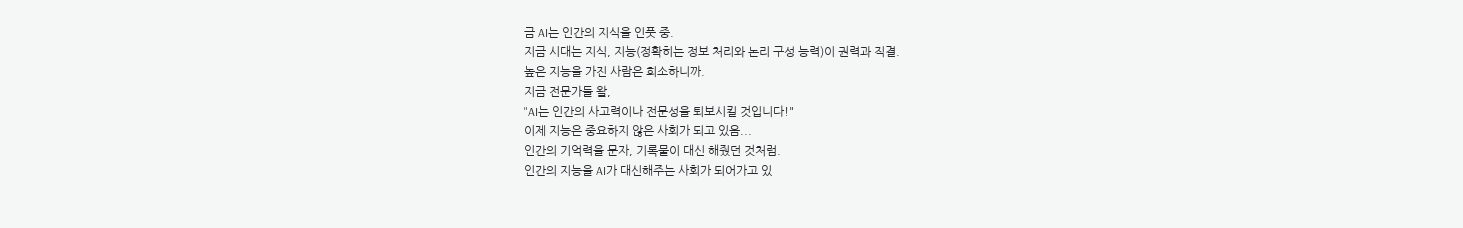금 AI는 인간의 지식을 인풋 중.
지금 시대는 지식, 지능(정확히는 정보 처리와 논리 구성 능력)이 권력과 직결.
높은 지능을 가진 사람은 희소하니까.
지금 전문가들 왈,
"AI는 인간의 사고력이나 전문성을 퇴보시킬 것입니다!"
이제 지능은 중요하지 않은 사회가 되고 있음...
인간의 기억력을 문자, 기록물이 대신 해줬던 것처럼.
인간의 지능을 AI가 대신해주는 사회가 되어가고 있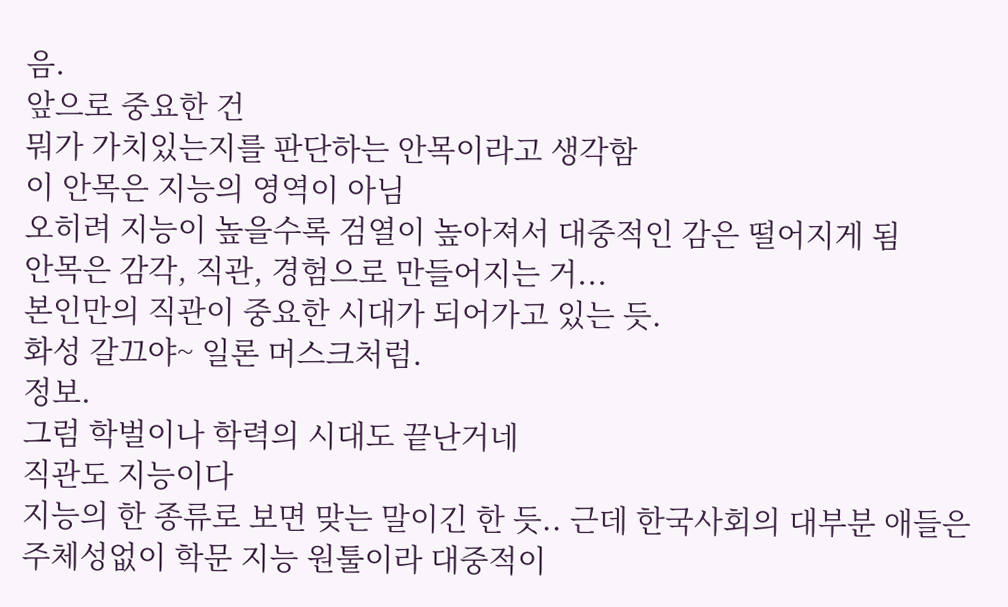음.
앞으로 중요한 건
뭐가 가치있는지를 판단하는 안목이라고 생각함
이 안목은 지능의 영역이 아님
오히려 지능이 높을수록 검열이 높아져서 대중적인 감은 떨어지게 됨
안목은 감각, 직관, 경험으로 만들어지는 거...
본인만의 직관이 중요한 시대가 되어가고 있는 듯.
화성 갈끄야~ 일론 머스크처럼.
정보.
그럼 학벌이나 학력의 시대도 끝난거네
직관도 지능이다
지능의 한 종류로 보면 맞는 말이긴 한 듯.. 근데 한국사회의 대부분 애들은 주체성없이 학문 지능 원툴이라 대중적이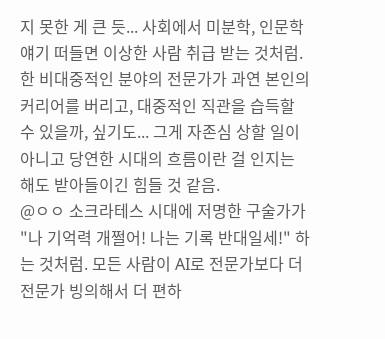지 못한 게 큰 듯... 사회에서 미분학, 인문학 얘기 떠들면 이상한 사람 취급 받는 것처럼. 한 비대중적인 분야의 전문가가 과연 본인의 커리어를 버리고, 대중적인 직관을 습득할 수 있을까, 싶기도... 그게 자존심 상할 일이 아니고 당연한 시대의 흐름이란 걸 인지는 해도 받아들이긴 힘들 것 같음.
@ㅇㅇ 소크라테스 시대에 저명한 구술가가 "나 기억력 개쩔어! 나는 기록 반대일세!" 하는 것처럼. 모든 사람이 AI로 전문가보다 더 전문가 빙의해서 더 편하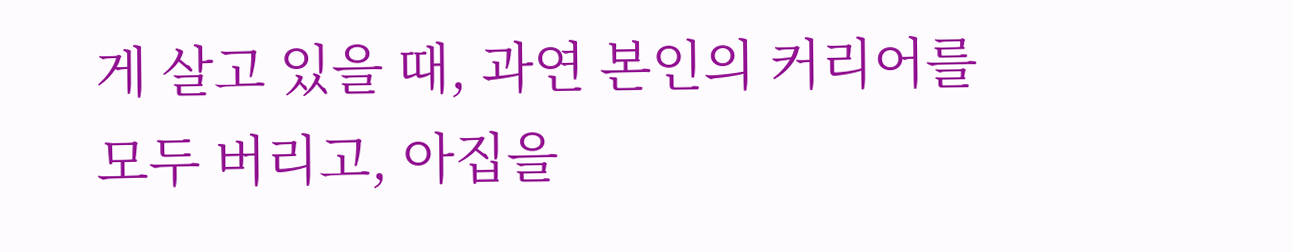게 살고 있을 때, 과연 본인의 커리어를 모두 버리고, 아집을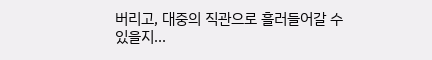버리고, 대중의 직관으로 흘러들어갈 수 있을지...